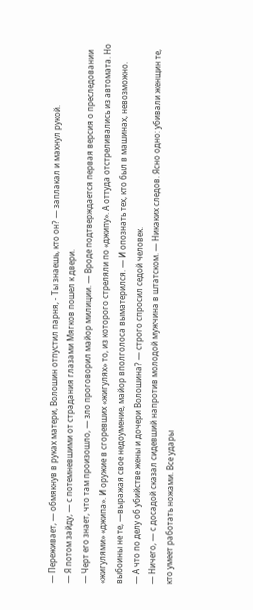— Переживает, — обмякнув в руках матери, Волошин отпустил парня, - Ты знаешь, кто он? — заплакал и махнул рукой.
— Я потом зайду, — с потемневшими от страдания глазами Мягков пошел к двери.
— Черт его знает, что там произошло, — зло проговорил майор милиции. — Вроде подтверждается первая версия о преследовании «жигулями» «джипа». И оружие в сгоревших «жигулях» то, из которого стреляли по «джипу». А оттуда отстреливались из автомата. Но выбоины не те, —выражая свое недоумение, майор вполголоса выматерился. — И опознать тех, кто был в машинах, невозможно.
— А что по делу об убийстве жены и дочери Волошина? — строго спросил седой человек.
— Ничего, — с досадой сказал сидевший напротив молодой мужчина в штатском. — Никаких следов. Ясно одно: убивали женщин те, кто умеет работать ножами. Все удары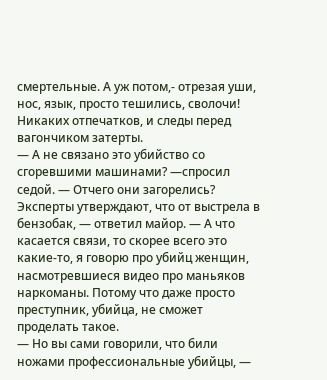смертельные. А уж потом,- отрезая уши, нос, язык, просто тешились, сволочи! Никаких отпечатков, и следы перед вагончиком затерты.
— А не связано это убийство со сгоревшими машинами? —спросил седой. — Отчего они загорелись?
Эксперты утверждают, что от выстрела в бензобак, — ответил майор. — А что касается связи, то скорее всего это какие-то, я говорю про убийц женщин, насмотревшиеся видео про маньяков наркоманы. Потому что даже просто преступник, убийца, не сможет проделать такое.
— Но вы сами говорили, что били ножами профессиональные убийцы, —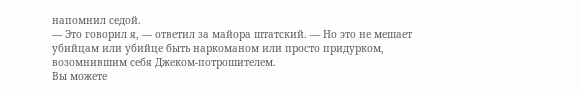напомнил седой.
— Это говорил я, — ответил за майора штатский. — Но это не мешает убийцам или убийце быть наркоманом или просто придурком, возомнившим себя Джеком-потрошителем.
Вы можете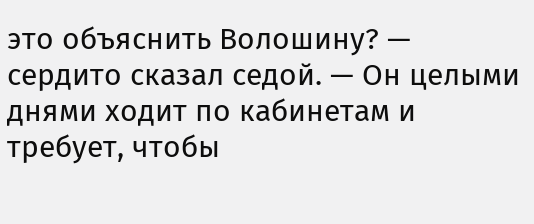это объяснить Волошину? — сердито сказал седой. — Он целыми днями ходит по кабинетам и требует, чтобы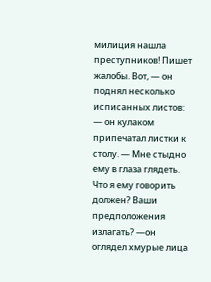милиция нашла преступников! Пишет жалобы. Вот, — он поднял несколько исписанных листов: — он кулаком припечатал листки к столу. — Мне стыдно ему в глаза глядеть. Что я ему говорить должен? Ваши предположения излагать? —он оглядел хмурые лица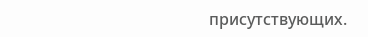присутствующих.